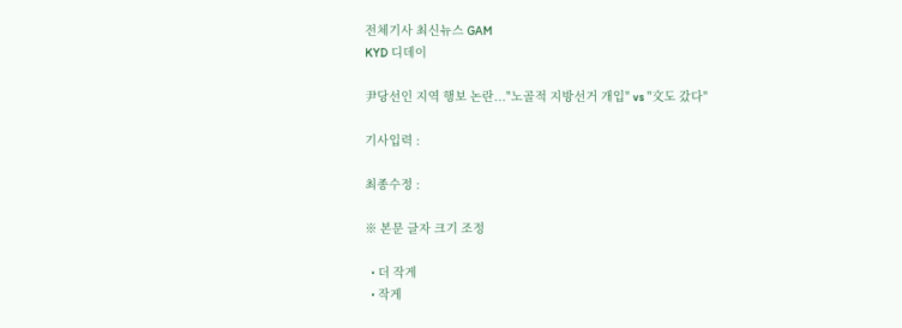전체기사 최신뉴스 GAM
KYD 디데이

尹당선인 지역 행보 논란..."노골적 지방선거 개입" vs "文도 갔다"

기사입력 :

최종수정 :

※ 본문 글자 크기 조정

  • 더 작게
  • 작게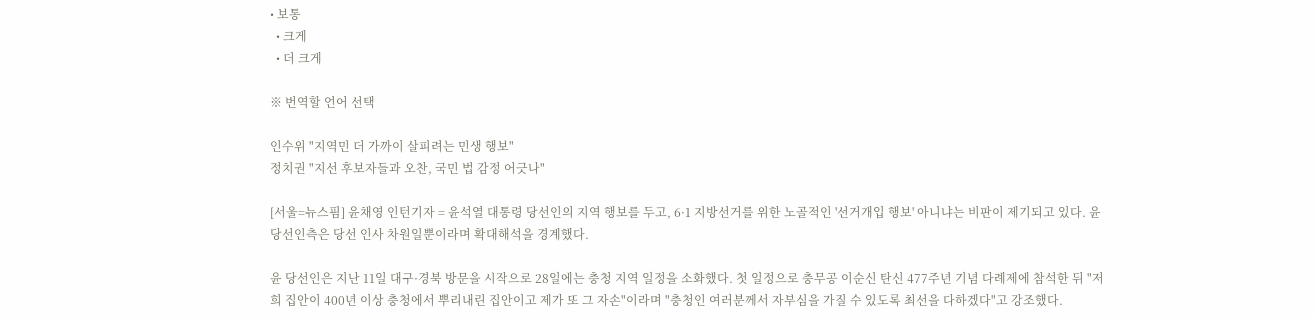• 보통
  • 크게
  • 더 크게

※ 번역할 언어 선택

인수위 "지역민 더 가까이 살피려는 민생 행보"
정치권 "지선 후보자들과 오찬, 국민 법 감정 어긋나"

[서울=뉴스핌] 윤채영 인턴기자 = 윤석열 대통령 당선인의 지역 행보를 두고, 6·1 지방선거를 위한 노골적인 '선거개입 행보' 아니냐는 비판이 제기되고 있다. 윤 당선인측은 당선 인사 차원일뿐이라며 확대해석을 경계했다.

윤 당선인은 지난 11일 대구·경북 방문을 시작으로 28일에는 충청 지역 일정을 소화했다. 첫 일정으로 충무공 이순신 탄신 477주년 기념 다례제에 참석한 뒤 "저희 집안이 400년 이상 충청에서 뿌리내린 집안이고 제가 또 그 자손"이라며 "충청인 여러분께서 자부심을 가질 수 있도록 최선을 다하겠다"고 강조했다.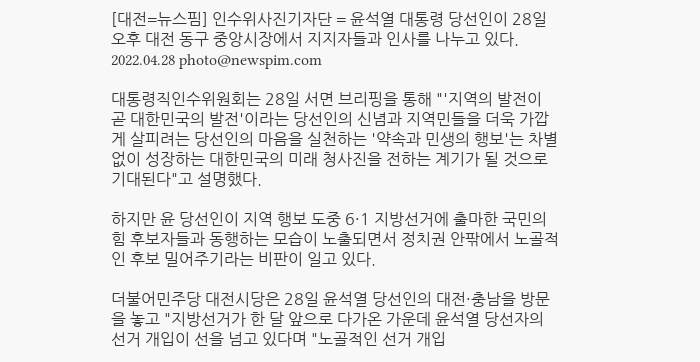[대전=뉴스핌] 인수위사진기자단 = 윤석열 대통령 당선인이 28일 오후 대전 동구 중앙시장에서 지지자들과 인사를 나누고 있다. 2022.04.28 photo@newspim.com

대통령직인수위원회는 28일 서면 브리핑을 통해 "'지역의 발전이 곧 대한민국의 발전'이라는 당선인의 신념과 지역민들을 더욱 가깝게 살피려는 당선인의 마음을 실천하는 '약속과 민생의 행보'는 차별 없이 성장하는 대한민국의 미래 청사진을 전하는 계기가 될 것으로 기대된다"고 설명했다.

하지만 윤 당선인이 지역 행보 도중 6·1 지방선거에 출마한 국민의힘 후보자들과 동행하는 모습이 노출되면서 정치권 안팎에서 노골적인 후보 밀어주기라는 비판이 일고 있다.

더불어민주당 대전시당은 28일 윤석열 당선인의 대전·충남을 방문을 놓고 "지방선거가 한 달 앞으로 다가온 가운데 윤석열 당선자의 선거 개입이 선을 넘고 있다며 "노골적인 선거 개입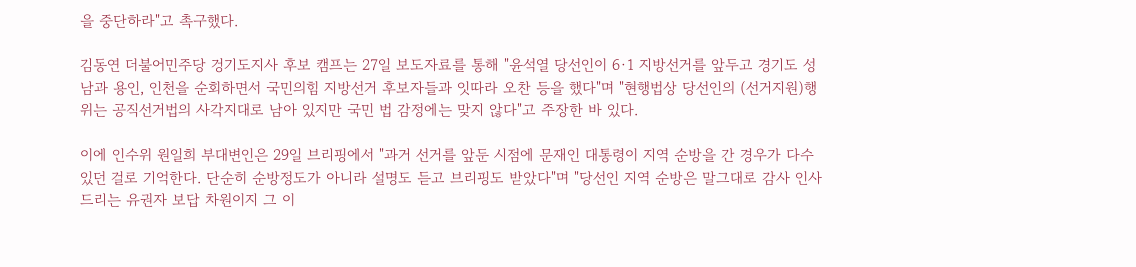을 중단하라"고 촉구했다.

김동연 더불어민주당 겅기도지사 후보 캠프는 27일 보도자료를 통해 "윤석열 당선인이 6·1 지방선거를 앞두고 경기도 성남과 용인, 인천을 순회하면서 국민의힘 지방선거 후보자들과 잇따라 오찬 등을 했다"며 "현행법상 당선인의 (선거지원)행위는 공직선거법의 사각지대로 남아 있지만 국민 법 감정에는 맞지 않다"고 주장한 바 있다.

이에 인수위 원일희 부대변인은 29일 브리핑에서 "과거 선거를 앞둔 시점에 문재인 대통령이 지역 순방을 간 경우가 다수 있던 걸로 기억한다. 단순히 순방정도가 아니라 설명도 듣고 브리핑도 받았다"며 "당선인 지역 순방은 말그대로 감사 인사 드리는 유권자 보답 차원이지 그 이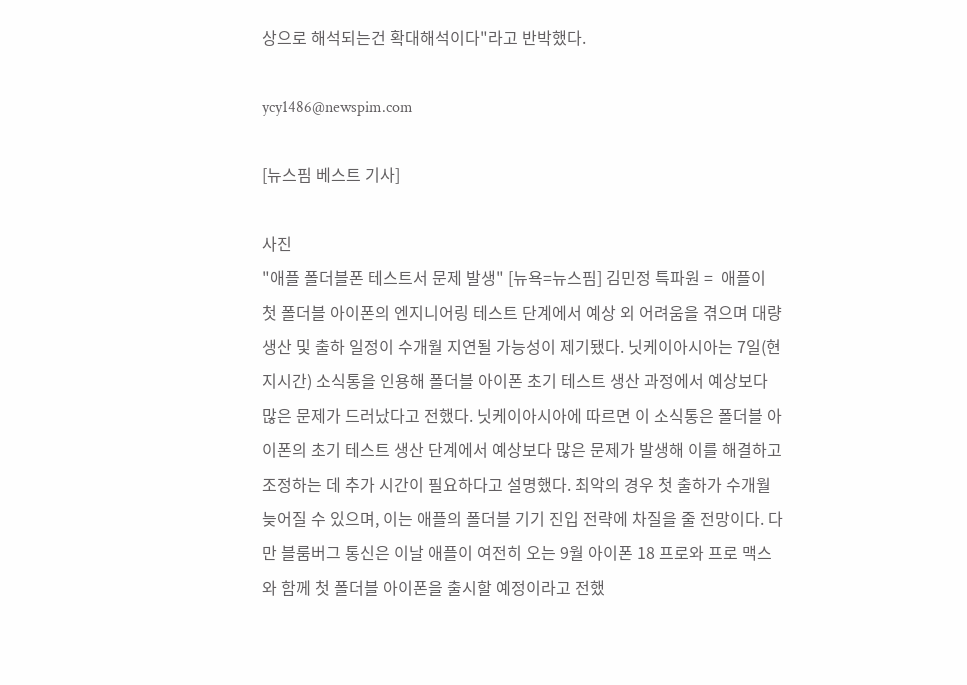상으로 해석되는건 확대해석이다"라고 반박했다.

ycy1486@newspim.com

[뉴스핌 베스트 기사]

사진
"애플 폴더블폰 테스트서 문제 발생" [뉴욕=뉴스핌] 김민정 특파원 =  애플이 첫 폴더블 아이폰의 엔지니어링 테스트 단계에서 예상 외 어려움을 겪으며 대량생산 및 출하 일정이 수개월 지연될 가능성이 제기됐다. 닛케이아시아는 7일(현지시간) 소식통을 인용해 폴더블 아이폰 초기 테스트 생산 과정에서 예상보다 많은 문제가 드러났다고 전했다. 닛케이아시아에 따르면 이 소식통은 폴더블 아이폰의 초기 테스트 생산 단계에서 예상보다 많은 문제가 발생해 이를 해결하고 조정하는 데 추가 시간이 필요하다고 설명했다. 최악의 경우 첫 출하가 수개월 늦어질 수 있으며, 이는 애플의 폴더블 기기 진입 전략에 차질을 줄 전망이다. 다만 블룸버그 통신은 이날 애플이 여전히 오는 9월 아이폰 18 프로와 프로 맥스와 함께 첫 폴더블 아이폰을 출시할 예정이라고 전했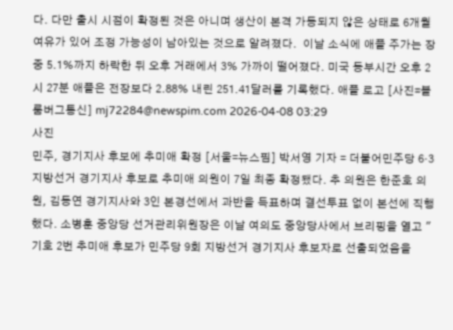다. 다만 출시 시점이 확정된 것은 아니며 생산이 본격 가동되지 않은 상태로 6개월 여유가 있어 조정 가능성이 남아있는 것으로 알려졌다.  이날 소식에 애플 주가는 장중 5.1%까지 하락한 뒤 오후 거래에서 3% 가까이 떨어졌다. 미국 동부시간 오후 2시 27분 애플은 전장보다 2.88% 내린 251.41달러를 기록했다. 애플 로고 [사진=블룸버그통신] mj72284@newspim.com 2026-04-08 03:29
사진
민주, 경기지사 후보에 추미애 확정 [서울=뉴스핌] 박서영 기자 = 더불어민주당 6·3 지방선거 경기지사 후보로 추미애 의원이 7일 최종 확정됐다. 추 의원은 한준호 의원, 김동연 경기지사와 3인 본경선에서 과반을 득표하며 결선투표 없이 본선에 직행했다. 소병훈 중앙당 선거관리위원장은 이날 여의도 중앙당사에서 브리핑을 열고 "기호 2번 추미애 후보가 민주당 9회 지방선거 경기지사 후보자로 선출되었음을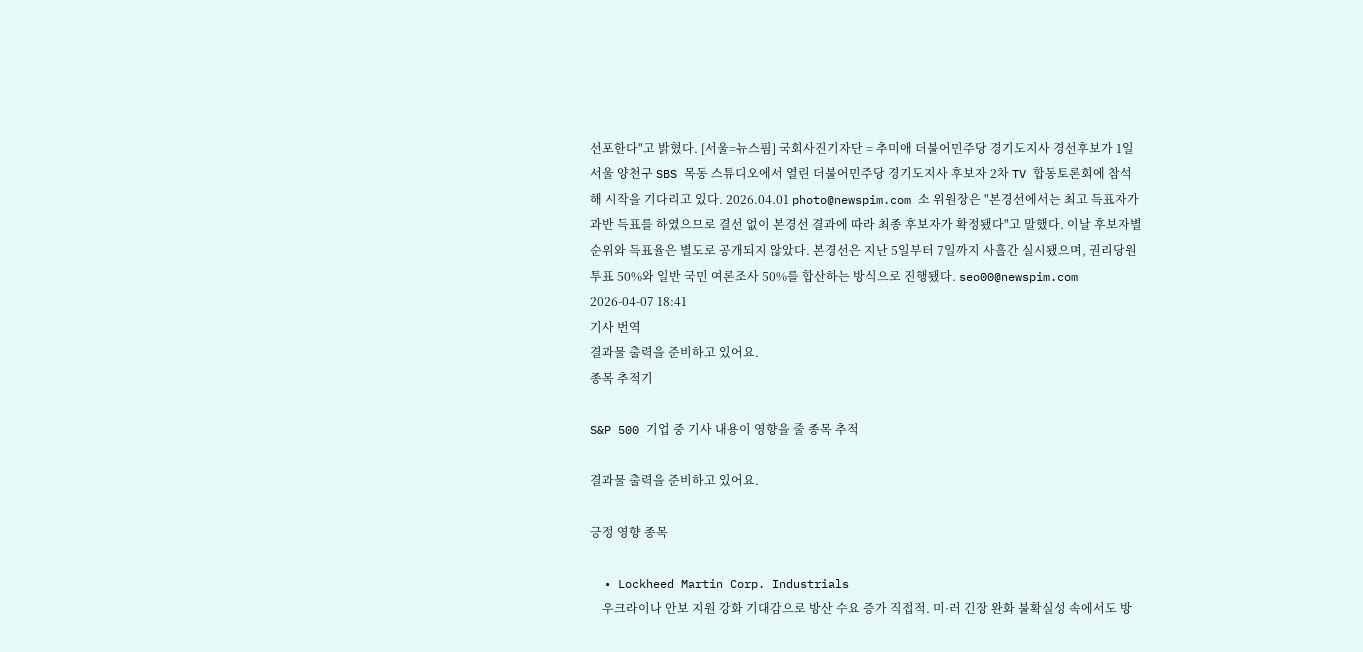선포한다"고 밝혔다. [서울=뉴스핌] 국회사진기자단 = 추미애 더불어민주당 경기도지사 경선후보가 1일 서울 양천구 SBS 목동 스튜디오에서 열린 더불어민주당 경기도지사 후보자 2차 TV 합동토론회에 참석해 시작을 기다리고 있다. 2026.04.01 photo@newspim.com 소 위원장은 "본경선에서는 최고 득표자가 과반 득표를 하였으므로 결선 없이 본경선 결과에 따라 최종 후보자가 확정됐다"고 말했다. 이날 후보자별 순위와 득표율은 별도로 공개되지 않았다. 본경선은 지난 5일부터 7일까지 사흘간 실시됐으며, 권리당원 투표 50%와 일반 국민 여론조사 50%를 합산하는 방식으로 진행됐다. seo00@newspim.com 2026-04-07 18:41
기사 번역
결과물 출력을 준비하고 있어요.
종목 추적기

S&P 500 기업 중 기사 내용이 영향을 줄 종목 추적

결과물 출력을 준비하고 있어요.

긍정 영향 종목

  • Lockheed Martin Corp. Industrials
    우크라이나 안보 지원 강화 기대감으로 방산 수요 증가 직접적. 미·러 긴장 완화 불확실성 속에서도 방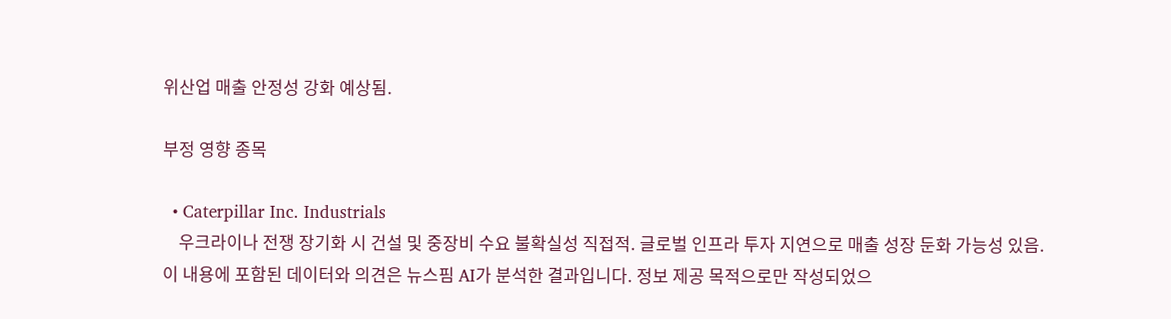위산업 매출 안정성 강화 예상됨.

부정 영향 종목

  • Caterpillar Inc. Industrials
    우크라이나 전쟁 장기화 시 건설 및 중장비 수요 불확실성 직접적. 글로벌 인프라 투자 지연으로 매출 성장 둔화 가능성 있음.
이 내용에 포함된 데이터와 의견은 뉴스핌 AI가 분석한 결과입니다. 정보 제공 목적으로만 작성되었으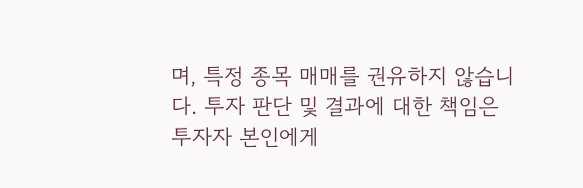며, 특정 종목 매매를 권유하지 않습니다. 투자 판단 및 결과에 대한 책임은 투자자 본인에게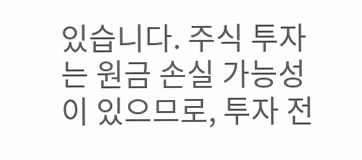있습니다. 주식 투자는 원금 손실 가능성이 있으므로, 투자 전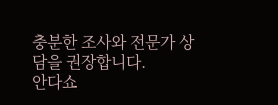충분한 조사와 전문가 상담을 권장합니다.
안다쇼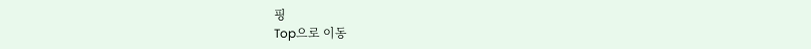핑
Top으로 이동